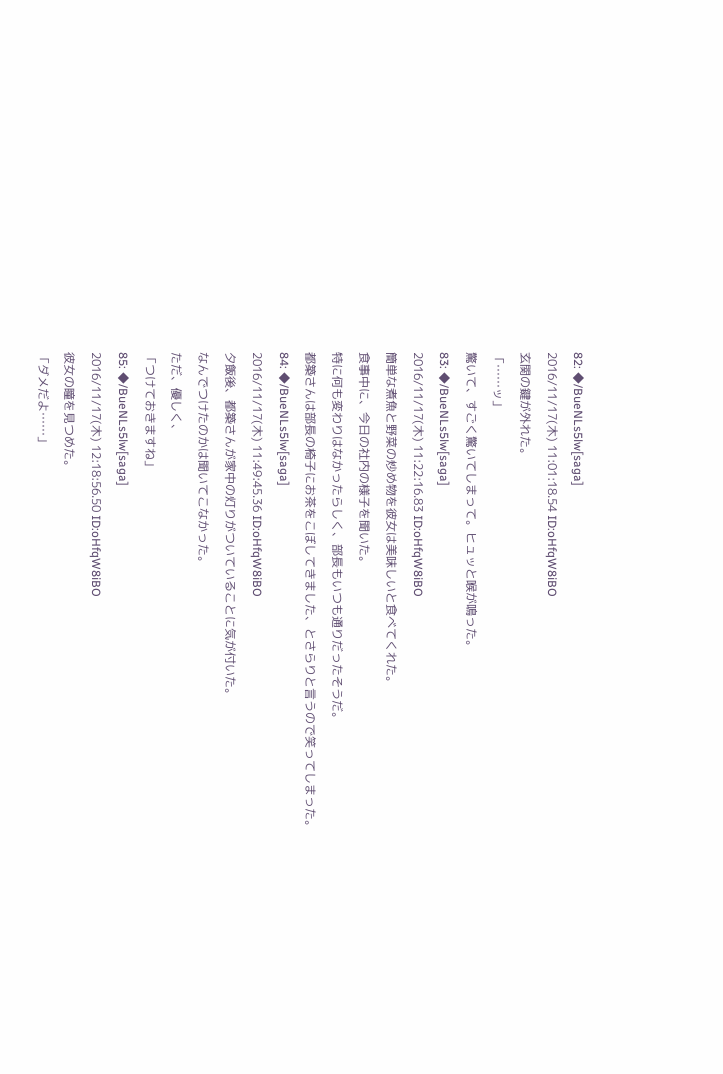82: ◆/BueNLs5lw[saga]
2016/11/17(木) 11:01:18.54 ID:oHfqW8iBO
玄関の鍵が外れた。
「……ッ」
驚いて、すごく驚いてしまって。ヒュッと喉が鳴った。
83: ◆/BueNLs5lw[saga]
2016/11/17(木) 11:22:16.83 ID:oHfqW8iBO
簡単な煮魚と野菜の炒め物を彼女は美味しいと食べてくれた。
食事中に、今日の社内の様子を聞いた。
特に何も変わりはなかったらしく、部長もいつも通りだったそうだ。
都築さんは部長の椅子にお茶をこぼしてきました、とさらりと言うので笑ってしまった。
84: ◆/BueNLs5lw[saga]
2016/11/17(木) 11:49:45.36 ID:oHfqW8iBO
夕飯後、都築さんが家中の灯りがついていることに気が付いた。
なんでつけたのかは聞いてこなかった。
ただ、優しく、
「つけておきますね」
85: ◆/BueNLs5lw[saga]
2016/11/17(木) 12:18:56.50 ID:oHfqW8iBO
彼女の瞳を見つめた。
「ダメだよ……」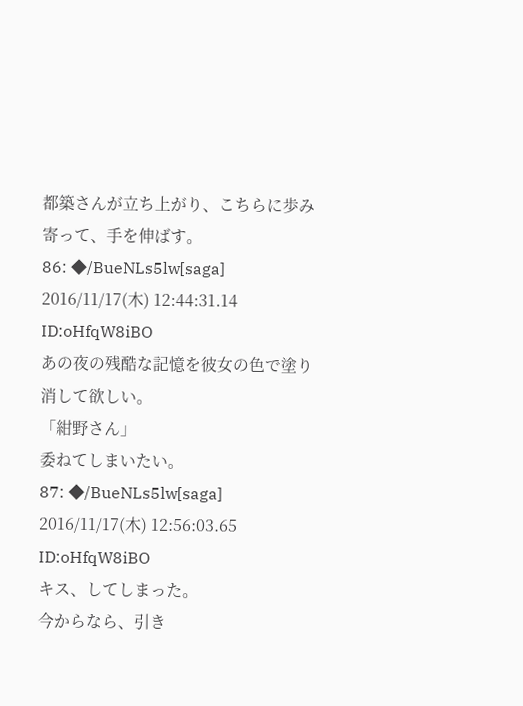都築さんが立ち上がり、こちらに歩み寄って、手を伸ばす。
86: ◆/BueNLs5lw[saga]
2016/11/17(木) 12:44:31.14 ID:oHfqW8iBO
あの夜の残酷な記憶を彼女の色で塗り消して欲しい。
「紺野さん」
委ねてしまいたい。
87: ◆/BueNLs5lw[saga]
2016/11/17(木) 12:56:03.65 ID:oHfqW8iBO
キス、してしまった。
今からなら、引き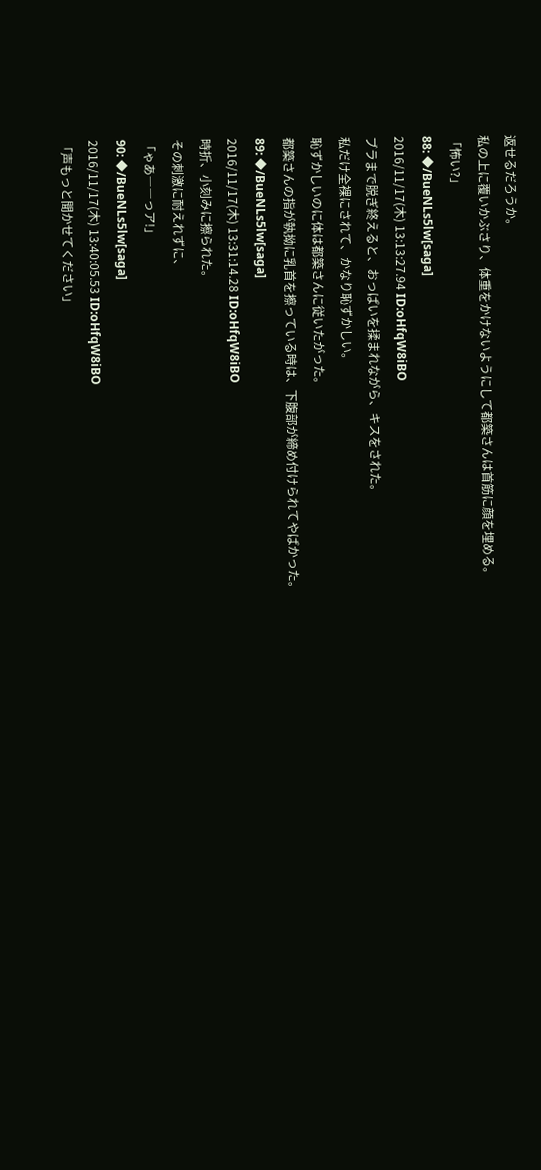返せるだろうか。
私の上に覆いかぶさり、体重をかけないようにして都築さんは首筋に顔を埋める。
「怖い?」
88: ◆/BueNLs5lw[saga]
2016/11/17(木) 13:13:27.94 ID:oHfqW8iBO
ブラまで脱ぎ終えると、おっぱいを揉まれながら、キスをされた。
私だけ全裸にされて、かなり恥ずかしい。
恥ずかしいのに体は都築さんに従いたがった。
都築さんの指が執拗に乳首を擦っている時は、下腹部が締め付けられてやばかった。
89: ◆/BueNLs5lw[saga]
2016/11/17(木) 13:31:14.28 ID:oHfqW8iBO
時折、小刻みに擦られた。
その刺激に耐えれずに、
「ゃあ――っア!」
90: ◆/BueNLs5lw[saga]
2016/11/17(木) 13:40:05.53 ID:oHfqW8iBO
「声もっと聞かせてください」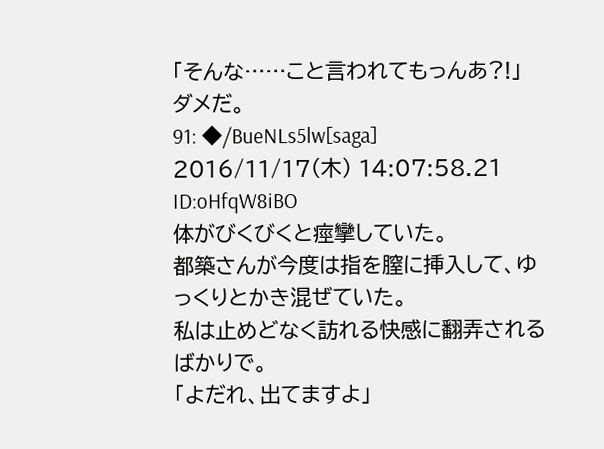「そんな……こと言われてもっんあ?!」
ダメだ。
91: ◆/BueNLs5lw[saga]
2016/11/17(木) 14:07:58.21 ID:oHfqW8iBO
体がびくびくと痙攣していた。
都築さんが今度は指を膣に挿入して、ゆっくりとかき混ぜていた。
私は止めどなく訪れる快感に翻弄されるばかりで。
「よだれ、出てますよ」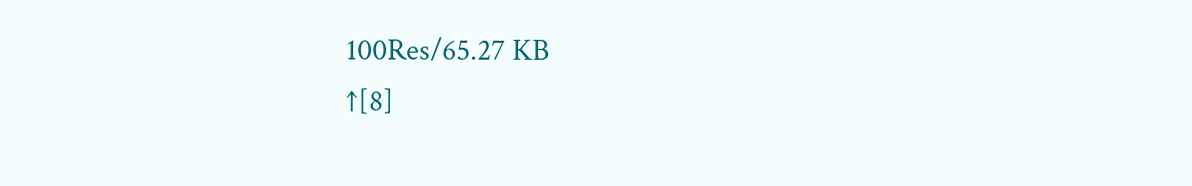100Res/65.27 KB
↑[8]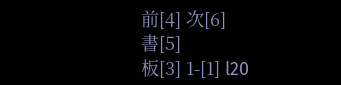前[4] 次[6]
書[5]
板[3] 1-[1] l20